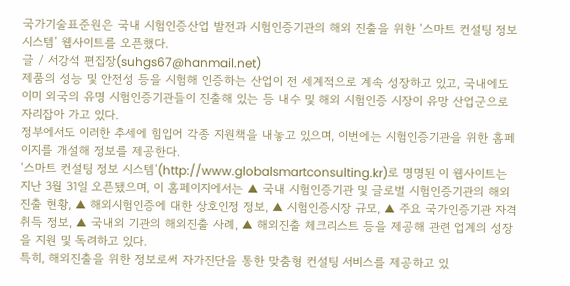국가기술표준원은 국내 시험인증산업 발전과 시험인증기관의 해외 진출을 위한 ‘스마트 컨설팅 정보시스템’ 웹사이트를 오픈했다.
글 / 서강석 편집장(suhgs67@hanmail.net)
제품의 성능 및 안전성 등을 시험해 인증하는 산업이 전 세계적으로 계속 성장하고 있고, 국내에도 이미 외국의 유명 시험인증기관들이 진출해 있는 등 내수 및 해외 시험인증 시장이 유망 산업군으로 자리잡아 가고 있다.
정부에서도 이러한 추세에 힘입어 각종 지원책을 내놓고 있으며, 이번에는 시험인증기관을 위한 홈페이지를 개설해 정보를 제공한다.
‘스마트 컨설팅 정보 시스템’(http://www.globalsmartconsulting.kr)로 명명된 이 웹사이트는 지난 3월 31일 오픈됐으며, 이 홈페이지에서는 ▲ 국내 시험인증기관 및 글로벌 시험인증기관의 해외진출 현황, ▲ 해외시험인증에 대한 상호인정 정보, ▲ 시험인증시장 규모, ▲ 주요 국가인증기관 자격취득 정보, ▲ 국내외 기관의 해외진출 사례, ▲ 해외진출 체크리스트 등을 제공해 관련 업계의 성장을 지원 및 독려하고 있다.
특히, 해외진출을 위한 정보로써 자가진단을 통한 맞춤형 컨설팅 서비스를 제공하고 있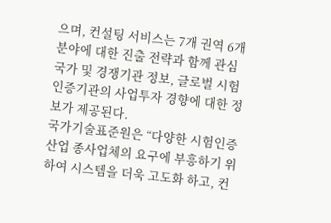으며, 컨설팅 서비스는 7개 권역 6개 분야에 대한 진출 전략과 함께 관심 국가 및 경쟁기관 정보, 글로벌 시험인증기관의 사업투자 경향에 대한 정보가 제공된다.
국가기술표준원은 “다양한 시험인증산업 종사업체의 요구에 부흥하기 위하여 시스템을 더욱 고도화 하고, 컨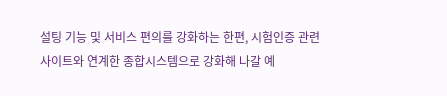설팅 기능 및 서비스 편의를 강화하는 한편, 시험인증 관련 사이트와 연계한 종합시스템으로 강화해 나갈 예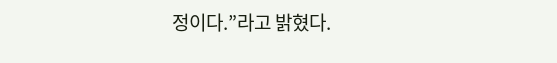정이다.”라고 밝혔다.